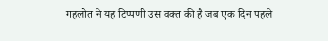गहलोत ने यह टिप्पणी उस वक्त की है जब एक दिन पहले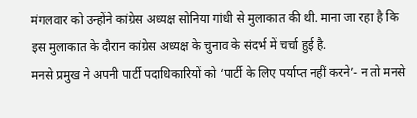मंगलवार को उन्होंने कांग्रेस अध्यक्ष सोनिया गांधी से मुलाकात की थी. माना जा रहा है कि इस मुलाकात के दौरान कांग्रेस अध्यक्ष के चुनाव के संदर्भ में चर्चा हुई है.
मनसे प्रमुख ने अपनी पार्टी पदाधिकारियों को ‘पार्टी के लिए पर्याप्त नहीं करने’- न तो मनसे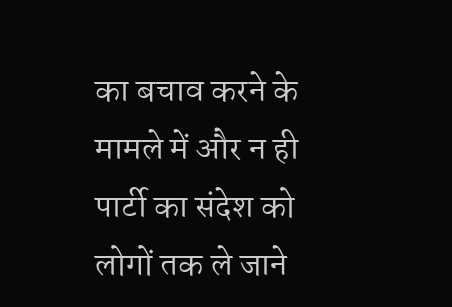का बचाव करने के मामले में और न ही पार्टी का संदेश को लोगों तक ले जाने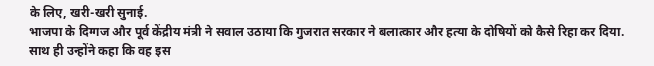के लिए, खरी-खरी सुनाई.
भाजपा के दिग्गज और पूर्व केंद्रीय मंत्री ने सवाल उठाया कि गुजरात सरकार ने बलात्कार और हत्या के दोषियों को कैसे रिहा कर दिया. साथ ही उन्होंने कहा कि वह इस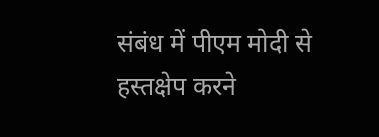संबंध में पीएम मोदी से हस्तक्षेप करने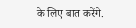के लिए बात करेंगे.